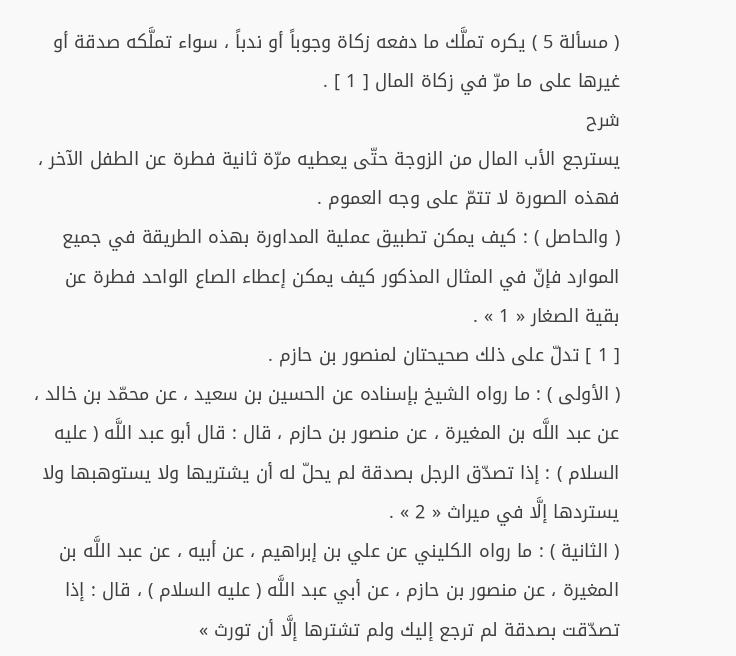( مسألة 5 ) يكره تملَّك ما دفعه زكاة وجوباً أو ندباً ، سواء تملَّكه صدقة أو غيرها على ما مرّ في زكاة المال [ 1 ] .
شرح
يسترجع الأب المال من الزوجة حتّى يعطيه مرّة ثانية فطرة عن الطفل الآخر ، فهذه الصورة لا تتمّ على وجه العموم .
( والحاصل ) : كيف يمكن تطبيق عملية المداورة بهذه الطريقة في جميع الموارد فإنّ في المثال المذكور كيف يمكن إعطاء الصاع الواحد فطرة عن بقية الصغار « 1 » .
[ 1 ] تدلّ على ذلك صحيحتان لمنصور بن حازم .
( الأولى ) : ما رواه الشيخ بإسناده عن الحسين بن سعيد ، عن محمّد بن خالد ، عن عبد اللَّه بن المغيرة ، عن منصور بن حازم ، قال : قال أبو عبد اللَّه ( عليه السلام ) : إذا تصدّق الرجل بصدقة لم يحلّ له أن يشتريها ولا يستوهبها ولا يستردها إلَّا في ميراث « 2 » .
( الثانية ) : ما رواه الكليني عن علي بن إبراهيم ، عن أبيه ، عن عبد اللَّه بن المغيرة ، عن منصور بن حازم ، عن أبي عبد اللَّه ( عليه السلام ) ، قال : إذا تصدّقت بصدقة لم ترجع إليك ولم تشترها إلَّا أن تورث »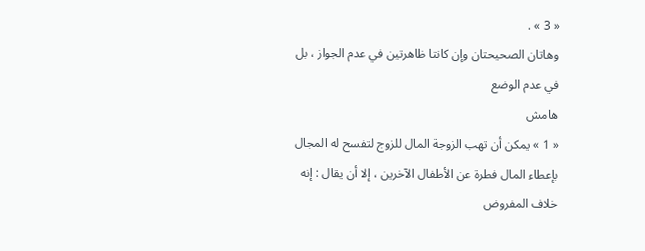« 3 » .
وهاتان الصحيحتان وإن كانتا ظاهرتين في عدم الجواز ، بل في عدم الوضع
هامش
« 1 » يمكن أن تهب الزوجة المال للزوج لتفسح له المجال بإعطاء المال فطرة عن الأطفال الآخرين ، إلا أن يقال : إنه خلاف المفروض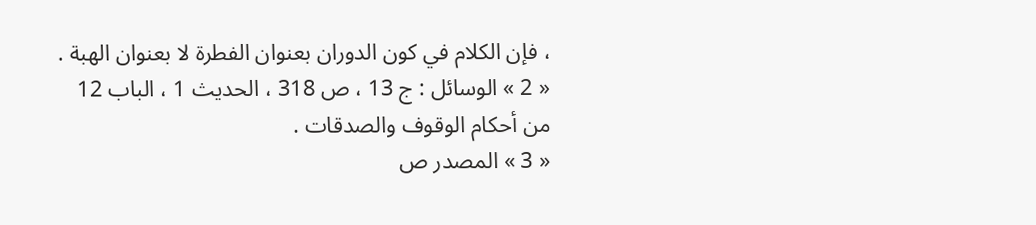، فإن الكلام في كون الدوران بعنوان الفطرة لا بعنوان الهبة .
« 2 » الوسائل : ج 13 ، ص 318 ، الحديث 1 ، الباب 12 من أحكام الوقوف والصدقات .
« 3 » المصدر ص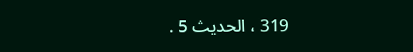319 ، الحديث 5 .